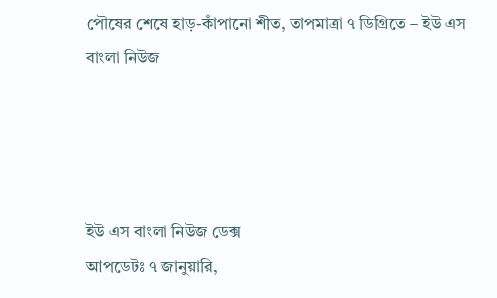পৌষের শেষে হাড়-কাঁপানো শীত, তাপমাত্রা ৭ ডিগ্রিতে – ইউ এস বাংলা নিউজ




ইউ এস বাংলা নিউজ ডেক্স
আপডেটঃ ৭ জানুয়ারি,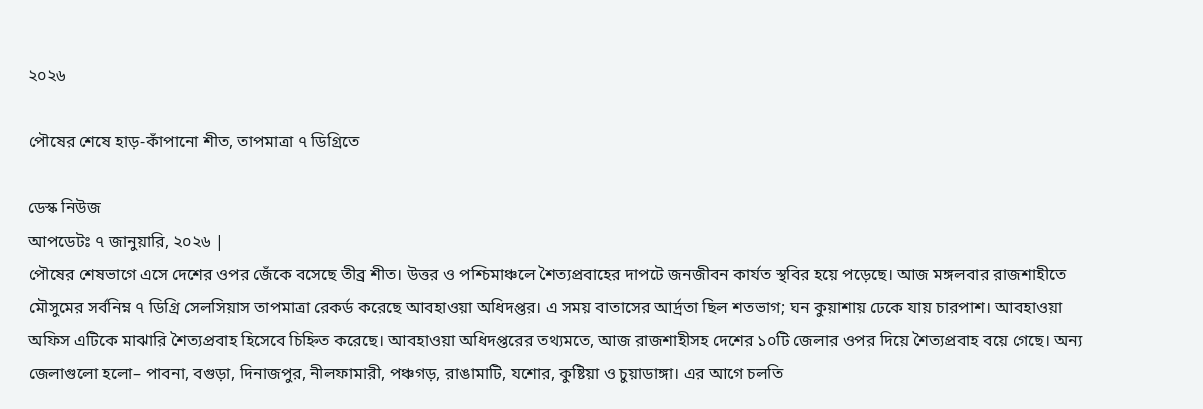২০২৬

পৌষের শেষে হাড়-কাঁপানো শীত, তাপমাত্রা ৭ ডিগ্রিতে

ডেস্ক নিউজ
আপডেটঃ ৭ জানুয়ারি, ২০২৬ |
পৌষের শেষভাগে এসে দেশের ওপর জেঁকে বসেছে তীব্র শীত। উত্তর ও পশ্চিমাঞ্চলে শৈত্যপ্রবাহের দাপটে জনজীবন কার্যত স্থবির হয়ে পড়েছে। আজ মঙ্গলবার রাজশাহীতে মৌসুমের সর্বনিম্ন ৭ ডিগ্রি সেলসিয়াস তাপমাত্রা রেকর্ড করেছে আবহাওয়া অধিদপ্তর। এ সময় বাতাসের আর্দ্রতা ছিল শতভাগ; ঘন কুয়াশায় ঢেকে যায় চারপাশ। আবহাওয়া অফিস এটিকে মাঝারি শৈত্যপ্রবাহ হিসেবে চিহ্নিত করেছে। আবহাওয়া অধিদপ্তরের তথ্যমতে, আজ রাজশাহীসহ দেশের ১০টি জেলার ওপর দিয়ে শৈত্যপ্রবাহ বয়ে গেছে। অন্য জেলাগুলো হলো– পাবনা, বগুড়া, দিনাজপুর, নীলফামারী, পঞ্চগড়, রাঙামাটি, যশোর, কুষ্টিয়া ও চুয়াডাঙ্গা। এর আগে চলতি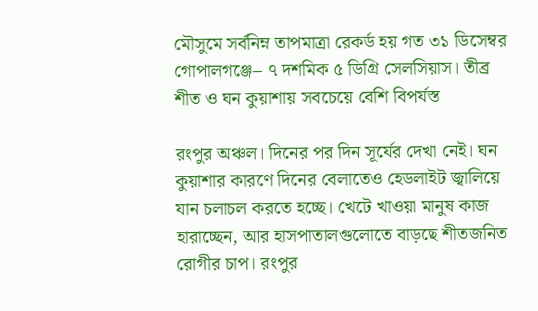মৌসুমে সর্বনিম্ন তাপমাত্রা রেকর্ড হয় গত ৩১ ডিসেম্বর গোপালগঞ্জে– ৭ দশমিক ৫ ডিগ্রি সেলসিয়াস। তীব্র শীত ও ঘন কুয়াশায় সবচেয়ে বেশি বিপর্যস্ত

রংপুর অঞ্চল। দিনের পর দিন সূর্যের দেখা নেই। ঘন কুয়াশার কারণে দিনের বেলাতেও হেডলাইট জ্বালিয়ে যান চলাচল করতে হচ্ছে। খেটে খাওয়া মানুষ কাজ হারাচ্ছেন, আর হাসপাতালগুলোতে বাড়ছে শীতজনিত রোগীর চাপ। রংপুর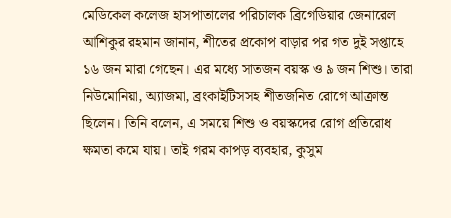মেডিকেল কলেজ হাসপাতালের পরিচালক ব্রিগেডিয়ার জেনারেল আশিকুর রহমান জানান, শীতের প্রকোপ বাড়ার পর গত দুই সপ্তাহে ১৬ জন মারা গেছেন। এর মধ্যে সাতজন বয়স্ক ও ৯ জন শিশু। তারা নিউমোনিয়া, অ্যাজমা, ব্রংকাইটিসসহ শীতজনিত রোগে আক্রান্ত ছিলেন। তিনি বলেন, এ সময়ে শিশু ও বয়স্কদের রোগ প্রতিরোধ ক্ষমতা কমে যায়। তাই গরম কাপড় ব্যবহার, কুসুম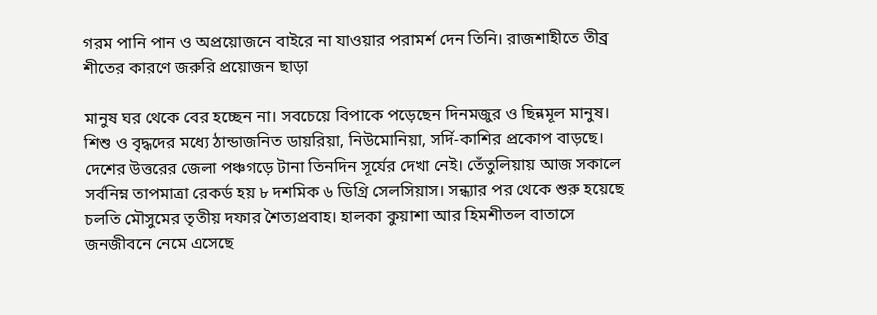গরম পানি পান ও অপ্রয়োজনে বাইরে না যাওয়ার পরামর্শ দেন তিনি। রাজশাহীতে তীব্র শীতের কারণে জরুরি প্রয়োজন ছাড়া

মানুষ ঘর থেকে বের হচ্ছেন না। সবচেয়ে বিপাকে পড়েছেন দিনমজুর ও ছিন্নমূল মানুষ। শিশু ও বৃদ্ধদের মধ্যে ঠান্ডাজনিত ডায়রিয়া, নিউমোনিয়া, সর্দি-কাশির প্রকোপ বাড়ছে। দেশের উত্তরের জেলা পঞ্চগড়ে টানা তিনদিন সূর্যের দেখা নেই। তেঁতুলিয়ায় আজ সকালে সর্বনিম্ন তাপমাত্রা রেকর্ড হয় ৮ দশমিক ৬ ডিগ্রি সেলসিয়াস। সন্ধ্যার পর থেকে শুরু হয়েছে চলতি মৌসুমের তৃতীয় দফার শৈত্যপ্রবাহ। হালকা কুয়াশা আর হিমশীতল বাতাসে জনজীবনে নেমে এসেছে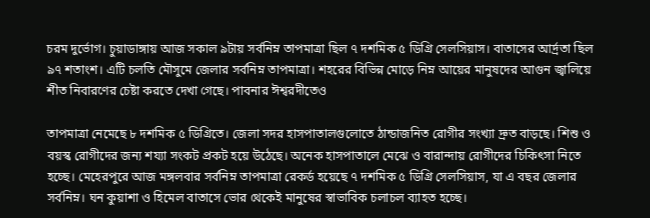চরম দুর্ভোগ। চুয়াডাঙ্গায় আজ সকাল ৯টায় সর্বনিম্ন তাপমাত্রা ছিল ৭ দশমিক ৫ ডিগ্রি সেলসিয়াস। বাতাসের আর্দ্রতা ছিল ৯৭ শতাংশ। এটি চলতি মৌসুমে জেলার সর্বনিম্ন তাপমাত্রা। শহরের বিভিন্ন মোড়ে নিম্ন আয়ের মানুষদের আগুন জ্বালিয়ে শীত নিবারণের চেষ্টা করতে দেখা গেছে। পাবনার ঈশ্বরদীতেও

তাপমাত্রা নেমেছে ৮ দশমিক ৫ ডিগ্রিতে। জেলা সদর হাসপাতালগুলোতে ঠান্ডাজনিত রোগীর সংখ্যা দ্রুত বাড়ছে। শিশু ও বয়স্ক রোগীদের জন্য শয্যা সংকট প্রকট হয়ে উঠেছে। অনেক হাসপাতালে মেঝে ও বারান্দায় রোগীদের চিকিৎসা নিতে হচ্ছে। মেহেরপুরে আজ মঙ্গলবার সর্বনিম্ন তাপমাত্রা রেকর্ড হয়েছে ৭ দশমিক ৫ ডিগ্রি সেলসিয়াস, যা এ বছর জেলার সর্বনিম্ন। ঘন কুয়াশা ও হিমেল বাতাসে ভোর থেকেই মানুষের স্বাভাবিক চলাচল ব্যাহত হচ্ছে।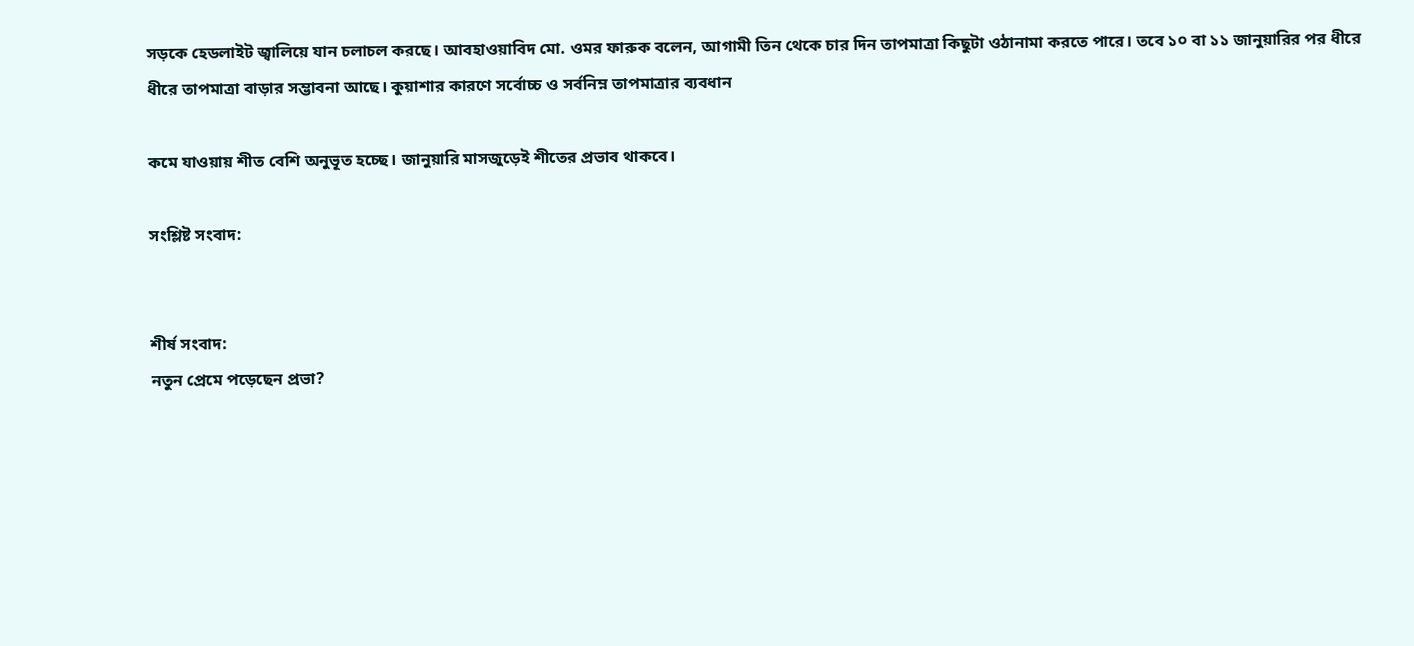সড়কে হেডলাইট জ্বালিয়ে যান চলাচল করছে। আবহাওয়াবিদ মো. ওমর ফারুক বলেন, আগামী তিন থেকে চার দিন তাপমাত্রা কিছুটা ওঠানামা করতে পারে। তবে ১০ বা ১১ জানুয়ারির পর ধীরে ধীরে তাপমাত্রা বাড়ার সম্ভাবনা আছে। কুয়াশার কারণে সর্বোচ্চ ও সর্বনিম্ন তাপমাত্রার ব্যবধান

কমে যাওয়ায় শীত বেশি অনুভূত হচ্ছে। জানুয়ারি মাসজুড়েই শীতের প্রভাব থাকবে।

সংশ্লিষ্ট সংবাদ:


শীর্ষ সংবাদ:
নতুন প্রেমে পড়েছেন প্রভা?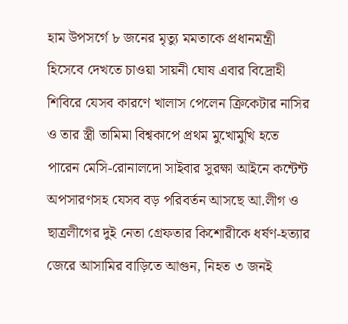হাম উপসর্গে ৮ জনের মৃত্যু মমতাকে প্রধানমন্ত্রী হিসেবে দেখতে চাওয়া সায়নী ঘোষ এবার বিদ্রোহী শিবিরে যেসব কারণে খালাস পেলেন ক্রিকেটার নাসির ও তার স্ত্রী তামিমা বিশ্বকাপে প্রথম মুখোমুখি হতে পারেন মেসি-রোনালদো সাইবার সুরক্ষা আইনে কন্টেন্ট অপসারণসহ যেসব বড় পরিবর্তন আসছে আ.লীগ ও ছাত্রলীগের দুই নেতা গ্রেফতার কিশোরীকে ধর্ষণ-হত্যার জেরে আসামির বাড়িতে আগুন, নিহত ৩ জনই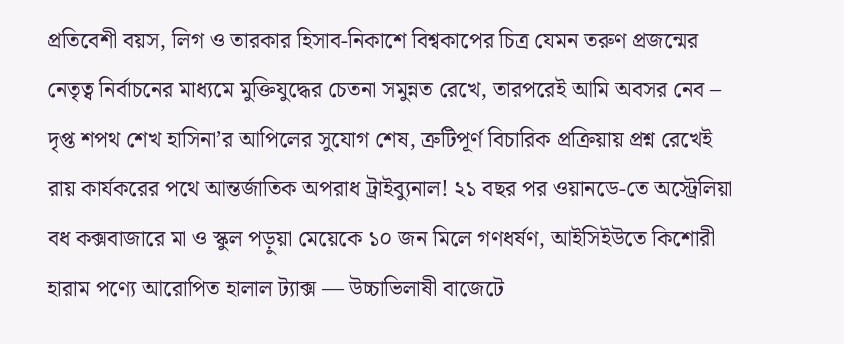প্রতিবেশী বয়স, লিগ ও তারকার হিসাব-নিকাশে বিশ্বকাপের চিত্র যেমন তরুণ প্রজন্মের নেতৃত্ব নির্বাচনের মাধ্যমে মুক্তিযুদ্ধের চেতনা সমুন্নত রেখে, তারপরেই আমি অবসর নেব – দৃপ্ত শপথ শেখ হাসিনা’র আপিলের সুযোগ শেষ, ত্রুটিপূর্ণ বিচারিক প্রক্রিয়ায় প্রশ্ন রেখেই রায় কার্যকরের পথে আন্তর্জাতিক অপরাধ ট্রাইব্যুনাল! ২১ বছর পর ওয়ানডে-তে অস্ট্রেলিয়া বধ কক্সবাজারে মা ও স্কুল পড়ুয়া মেয়েকে ১০ জন মিলে গণধর্ষণ, আইসিইউতে কিশোরী হারাম পণ্যে আরোপিত হালাল ট্যাক্স — উচ্চাভিলাষী বাজেটে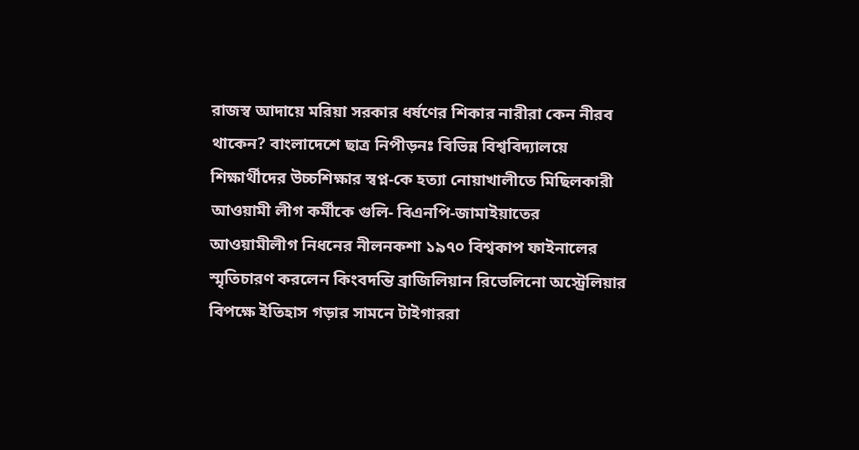রাজস্ব আদায়ে মরিয়া সরকার ধর্ষণের শিকার নারীরা কেন নীরব থাকেন? বাংলাদেশে ছাত্র নিপীড়নঃ বিভিন্ন বিশ্ববিদ্যালয়ে শিক্ষার্থীদের উচ্চশিক্ষার স্বপ্ন-কে হত্যা নোয়াখালীতে মিছিলকারী আওয়ামী লীগ কর্মীকে গুলি- বিএনপি-জামাইয়াতের আওয়ামীলীগ নিধনের নীলনকশা ১৯৭০ বিশ্বকাপ ফাইনালের স্মৃতিচারণ করলেন কিংবদন্তি ব্রাজিলিয়ান রিভেলিনো অস্ট্রেলিয়ার বিপক্ষে ইতিহাস গড়ার সামনে টাইগাররা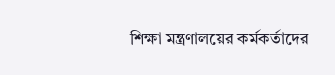শিক্ষা মন্ত্রণালয়ের কর্মকর্তাদের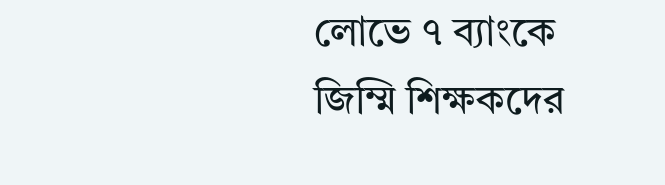লোভে ৭ ব্যাংকে জিম্মি শিক্ষকদের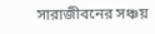সারাজীবনের সঞ্চয়